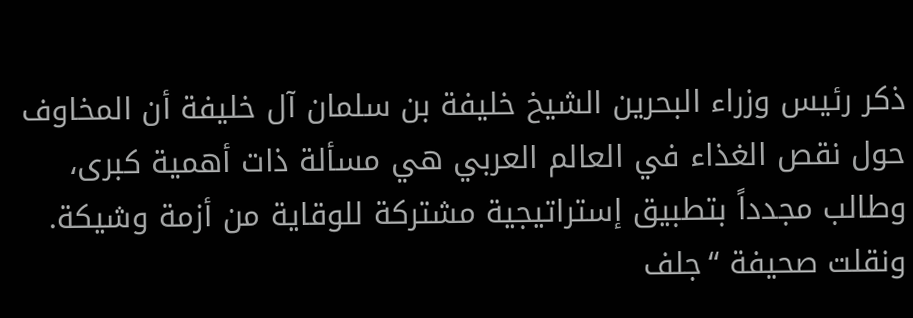ذكر رئيس وزراء البحرين الشيخ خليفة بن سلمان آل خليفة أن المخاوف حول نقص الغذاء في العالم العربي هي مسألة ذات أهمية كبرى، وطالب مجدداً بتطبيق إستراتيجية مشتركة للوقاية من أزمة وشيكة.
ونقلت صحيفة “جلف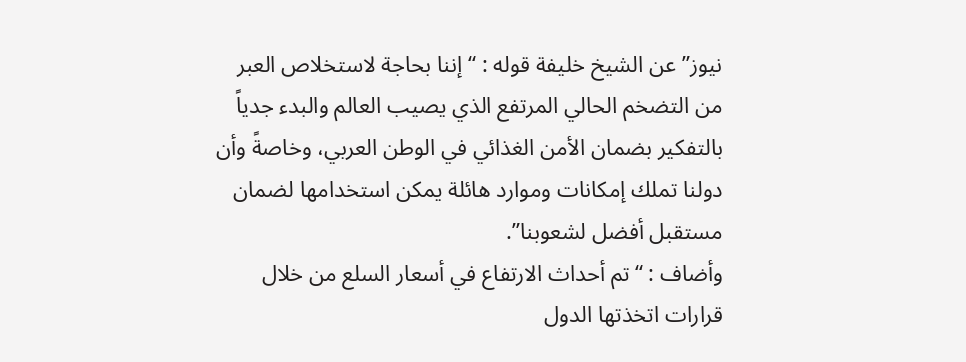نيوز” عن الشيخ خليفة قوله : “إننا بحاجة لاستخلاص العبر من التضخم الحالي المرتفع الذي يصيب العالم والبدء جدياً بالتفكير بضمان الأمن الغذائي في الوطن العربي، وخاصةً وأن دولنا تملك إمكانات وموارد هائلة يمكن استخدامها لضمان مستقبل أفضل لشعوبنا”.
وأضاف : “تم أحداث الارتفاع في أسعار السلع من خلال قرارات اتخذتها الدول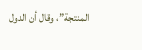المنتجة”، وقال أن الدول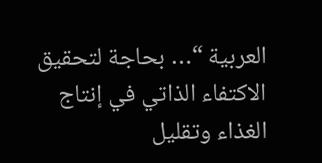العربية “… بحاجة لتحقيق الاكتفاء الذاتي في إنتاج الغذاء وتقليل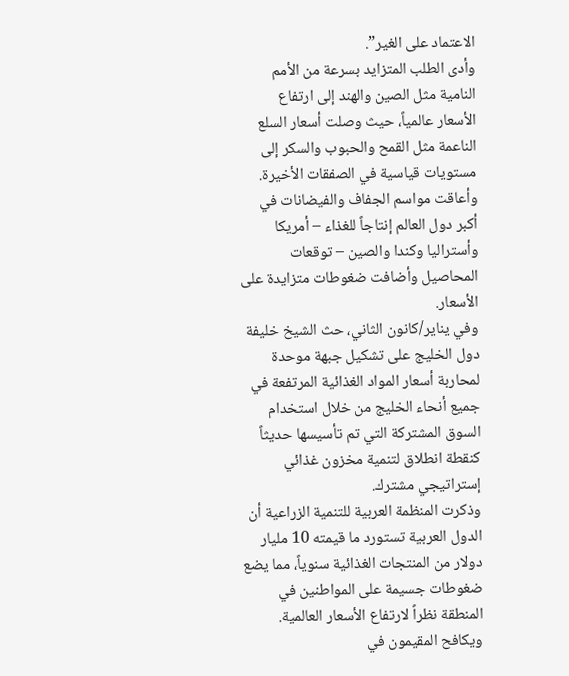الاعتماد على الغير”.
وأدى الطلب المتزايد بسرعة من الأمم النامية مثل الصين والهند إلى ارتفاع الأسعار عالمياً، حيث وصلت أسعار السلع الناعمة مثل القمح والحبوب والسكر إلى مستويات قياسية في الصفقات الأخيرة.
وأعاقت مواسم الجفاف والفيضانات في أكبر دول العالم إنتاجاً للغذاء – أمريكا وأستراليا وكندا والصين – توقعات المحاصيل وأضافت ضغوطات متزايدة على الأسعار.
وفي يناير/كانون الثاني، حث الشيخ خليفة دول الخليج على تشكيل جبهة موحدة لمحاربة أسعار المواد الغذائية المرتفعة في جميع أنحاء الخليج من خلال استخدام السوق المشتركة التي تم تأسيسها حديثاً كنقطة انطلاق لتنمية مخزون غذائي إستراتيجي مشترك.
وذكرت المنظمة العربية للتنمية الزراعية أن الدول العربية تستورد ما قيمته 10 مليار دولار من المنتجات الغذائية سنوياً، مما يضع ضغوطات جسيمة على المواطنين في المنطقة نظراً لارتفاع الأسعار العالمية.
ويكافح المقيمون في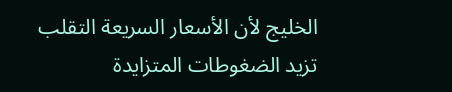الخليج لأن الأسعار السريعة التقلب تزيد الضغوطات المتزايدة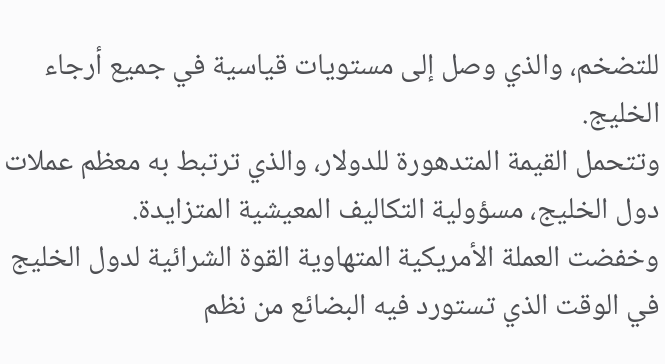للتضخم، والذي وصل إلى مستويات قياسية في جميع أرجاء الخليج.
وتتحمل القيمة المتدهورة للدولار، والذي ترتبط به معظم عملات دول الخليج، مسؤولية التكاليف المعيشية المتزايدة.
وخفضت العملة الأمريكية المتهاوية القوة الشرائية لدول الخليج في الوقت الذي تستورد فيه البضائع من نظم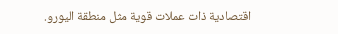اقتصادية ذات عملات قوية مثل منطقة اليورو.